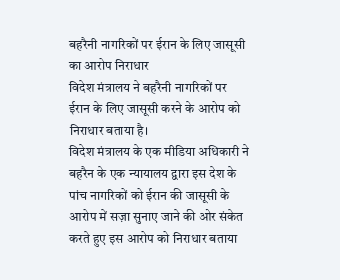बहरैनी नागरिकों पर ईरान के लिए जासूसी का आरोप निराधार
विदेश मंत्रालय ने बहरैनी नागरिकों पर ईरान के लिए जासूसी करने के आरोप को निराधार बताया है।
विदेश मंत्रालय के एक मीडिया अधिकारी ने बहरैन के एक न्यायालय द्वारा इस देश के पांच नागरिकों को ईरान की जासूसी के आरोप में सज़ा सुनाए जाने की ओर संकेत करते हुए इस आरोप को निराधार बताया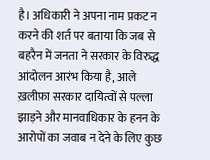है। अधिकारी ने अपना नाम प्रकट न करने की शर्त पर बताया कि जब से बहरैन में जनता ने सरकार के विरुद्ध आंदोलन आरंभ किया है, आले ख़लीफ़ा सरकार दायित्वों से पल्ला झाड़ने और मानवाधिकार के हनन के आरोपों का जवाब न देने के लिए कुछ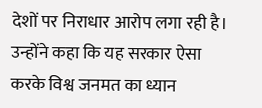देशों पर निराधार आरोप लगा रही है। उन्होंने कहा कि यह सरकार ऐसा करके विश्व जनमत का ध्यान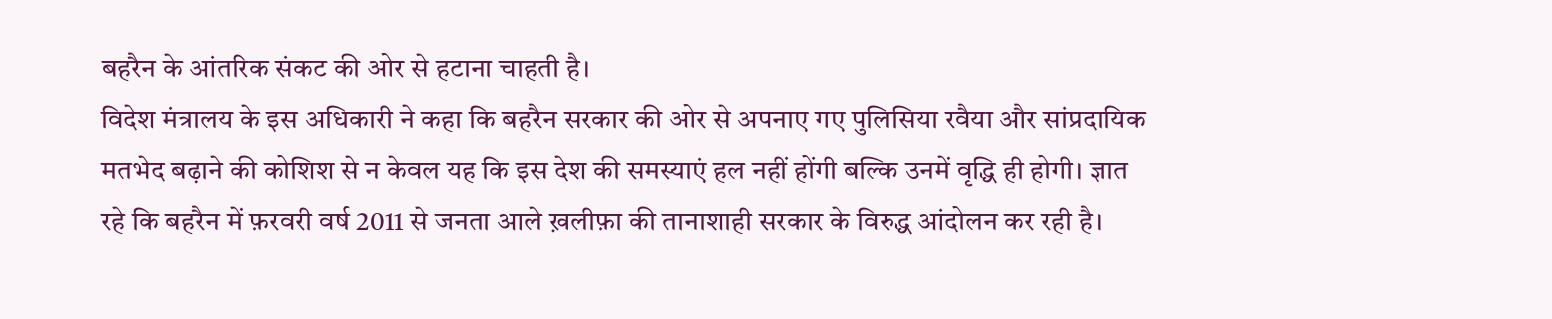बहरैन के आंतरिक संकट की ओर से हटाना चाहती है।
विदेश मंत्रालय के इस अधिकारी ने कहा कि बहरैन सरकार की ओर से अपनाए गए पुलिसिया रवैया और सांप्रदायिक मतभेद बढ़ाने की कोशिश से न केवल यह कि इस देश की समस्याएं हल नहीं होंगी बल्कि उनमें वृद्धि ही होगी। ज्ञात रहे कि बहरैन में फ़रवरी वर्ष 2011 से जनता आले ख़लीफ़ा की तानाशाही सरकार के विरुद्ध आंदोलन कर रही है।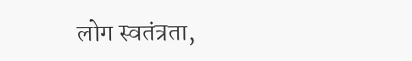लोग स्वतंत्रता,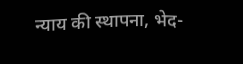न्याय की स्थापना, भेद-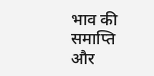भाव की समाप्ति और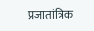प्रजातांत्रिक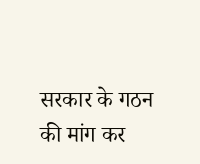सरकार के गठन की मांग कर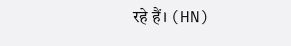रहे हैं। (HN)